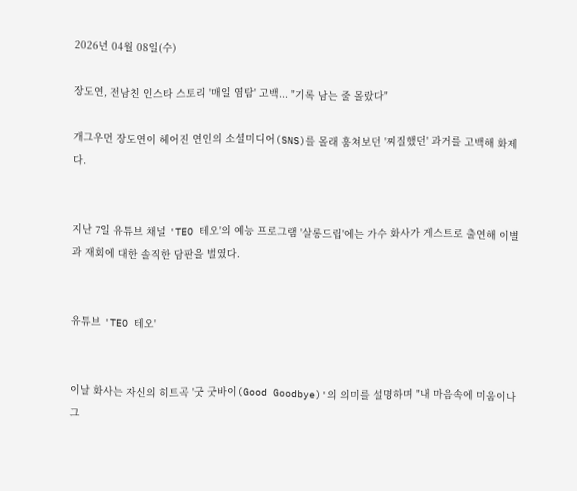2026년 04월 08일(수)

장도연, 전남친 인스타 스토리 '매일 염탐' 고백... "기록 남는 줄 몰랐다"

개그우먼 장도연이 헤어진 연인의 소셜미디어(SNS)를 몰래 훔쳐보던 '찌질했던' 과거를 고백해 화제다.


지난 7일 유튜브 채널 'TEO 테오'의 예능 프로그램 '살롱드립'에는 가수 화사가 게스트로 출연해 이별과 재회에 대한 솔직한 담판을 벌였다.


유튜브 'TEO 테오'


이날 화사는 자신의 히트곡 '굿 굿바이(Good Goodbye)'의 의미를 설명하며 "내 마음속에 미움이나 그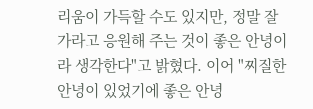리움이 가득할 수도 있지만, 정말 잘 가라고 응원해 주는 것이 좋은 안녕이라 생각한다"고 밝혔다. 이어 "찌질한 안녕이 있었기에 좋은 안녕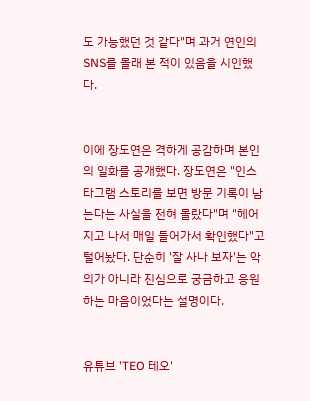도 가능했던 것 같다"며 과거 연인의 SNS를 몰래 본 적이 있음을 시인했다.


이에 장도연은 격하게 공감하며 본인의 일화를 공개했다. 장도연은 "인스타그램 스토리를 보면 방문 기록이 남는다는 사실을 전혀 몰랐다"며 "헤어지고 나서 매일 들어가서 확인했다"고 털어놨다. 단순히 '잘 사나 보자'는 악의가 아니라 진심으로 궁금하고 응원하는 마음이었다는 설명이다.


유튜브 'TEO 테오'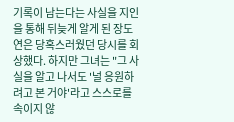기록이 남는다는 사실을 지인을 통해 뒤늦게 알게 된 장도연은 당혹스러웠던 당시를 회상했다. 하지만 그녀는 "그 사실을 알고 나서도 '널 응원하려고 본 거야'라고 스스로를 속이지 않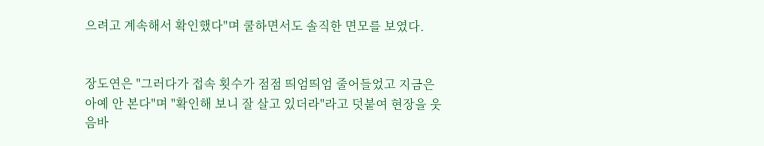으려고 계속해서 확인했다"며 쿨하면서도 솔직한 면모를 보였다.


장도연은 "그러다가 접속 횟수가 점점 띄엄띄엄 줄어들었고 지금은 아예 안 본다"며 "확인해 보니 잘 살고 있더라"라고 덧붙여 현장을 웃음바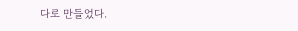다로 만들었다.